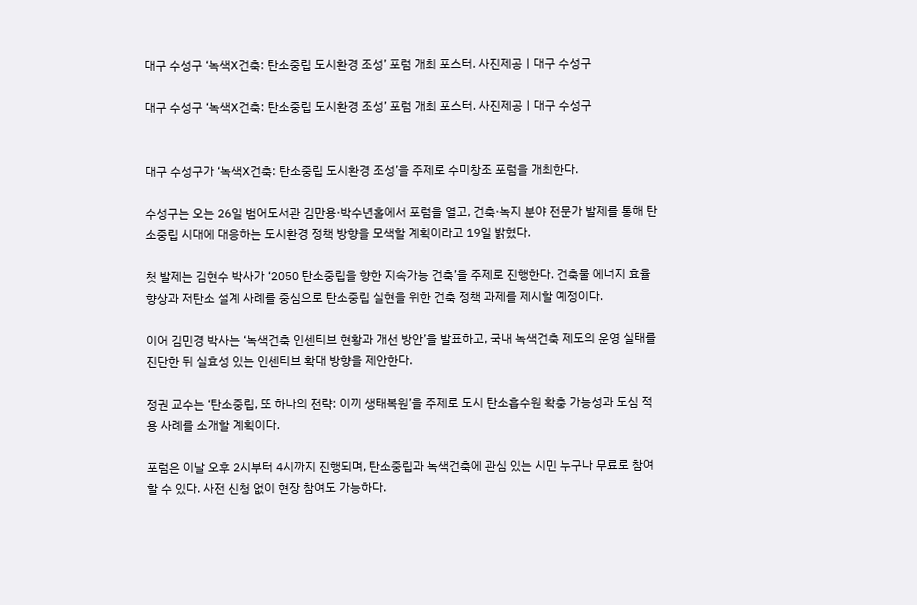대구 수성구 ‘녹색X건축: 탄소중립 도시환경 조성’ 포럼 개최 포스터. 사진제공ㅣ대구 수성구

대구 수성구 ‘녹색X건축: 탄소중립 도시환경 조성’ 포럼 개최 포스터. 사진제공ㅣ대구 수성구


대구 수성구가 ‘녹색X건축: 탄소중립 도시환경 조성’을 주제로 수미창조 포럼을 개최한다.

수성구는 오는 26일 범어도서관 김만용·박수년홀에서 포럼을 열고, 건축·녹지 분야 전문가 발제를 통해 탄소중립 시대에 대응하는 도시환경 정책 방향을 모색할 계획이라고 19일 밝혔다.

첫 발제는 김현수 박사가 ‘2050 탄소중립을 향한 지속가능 건축’을 주제로 진행한다. 건축물 에너지 효율 향상과 저탄소 설계 사례를 중심으로 탄소중립 실현을 위한 건축 정책 과제를 제시할 예정이다.

이어 김민경 박사는 ‘녹색건축 인센티브 현황과 개선 방안’을 발표하고, 국내 녹색건축 제도의 운영 실태를 진단한 뒤 실효성 있는 인센티브 확대 방향을 제안한다.

정권 교수는 ‘탄소중립, 또 하나의 전략: 이끼 생태복원’을 주제로 도시 탄소흡수원 확충 가능성과 도심 적용 사례를 소개할 계획이다.

포럼은 이날 오후 2시부터 4시까지 진행되며, 탄소중립과 녹색건축에 관심 있는 시민 누구나 무료로 참여할 수 있다. 사전 신청 없이 현장 참여도 가능하다.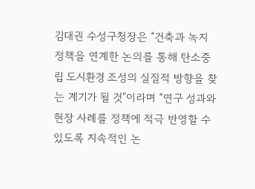김대권 수성구청장은 “건축과 녹지 정책을 연계한 논의를 통해 탄소중립 도시환경 조성의 실질적 방향을 찾는 계기가 될 것”이라며 “연구 성과와 현장 사례를 정책에 적극 반영할 수 있도록 지속적인 논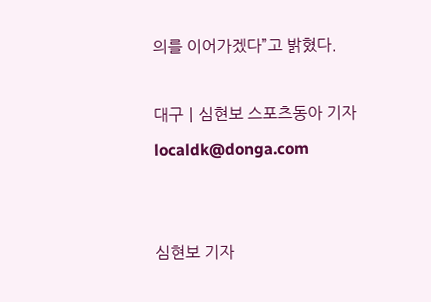의를 이어가겠다”고 밝혔다.

대구ㅣ심현보 스포츠동아 기자 localdk@donga.com


심현보 기자